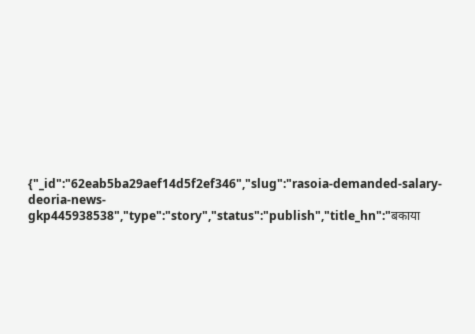{"_id":"62eab5ba29aef14d5f2ef346","slug":"rasoia-demanded-salary-deoria-news-gkp445938538","type":"story","status":"publish","title_hn":"बकाया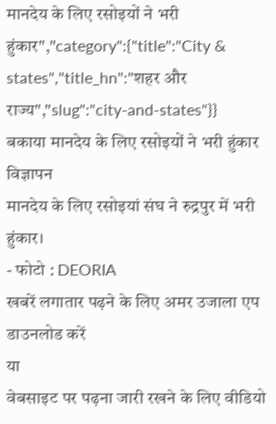मानदेय के लिए रसोइयों ने भरी हुंकार","category":{"title":"City & states","title_hn":"शहर और राज्य","slug":"city-and-states"}}
बकाया मानदेय के लिए रसोइयों ने भरी हुंकार
विज्ञापन
मानदेय के लिए रसोइयां संघ ने रुद्रपुर में भरी हुंकार।
- फोटो : DEORIA
खबरें लगातार पढ़ने के लिए अमर उजाला एप डाउनलोड करें
या
वेबसाइट पर पढ़ना जारी रखने के लिए वीडियो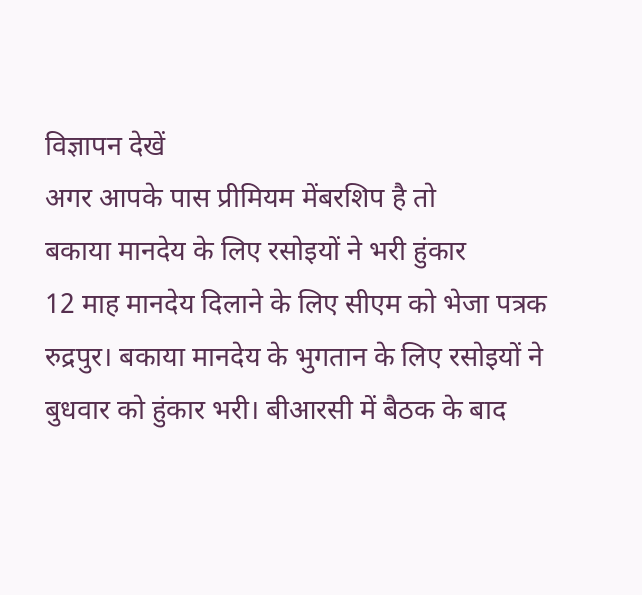विज्ञापन देखें
अगर आपके पास प्रीमियम मेंबरशिप है तो
बकाया मानदेय के लिए रसोइयों ने भरी हुंकार
12 माह मानदेय दिलाने के लिए सीएम को भेजा पत्रक
रुद्रपुर। बकाया मानदेय के भुगतान के लिए रसोइयों ने बुधवार को हुंकार भरी। बीआरसी में बैठक के बाद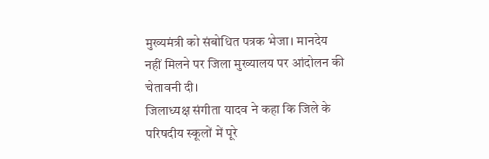मुख्यमंत्री को संबोधित पत्रक भेजा। मानदेय नहीं मिलने पर जिला मुख्यालय पर आंदोलन की चेतावनी दी।
जिलाध्यक्ष संगीता यादव ने कहा कि जिले के परिषदीय स्कूलों में पूरे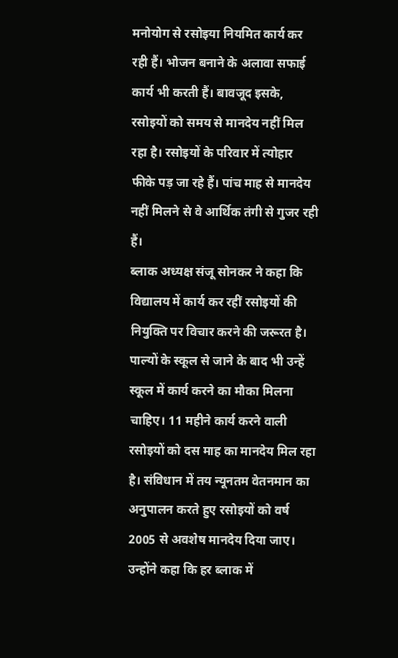मनोयोग से रसोइया नियमित कार्य कर रही हैं। भोजन बनाने के अलावा सफाई कार्य भी करती हैं। बावजूद इसके, रसोइयों को समय से मानदेय नहीं मिल रहा है। रसोइयों के परिवार में त्योहार फीके पड़ जा रहे हैं। पांच माह से मानदेय नहीं मिलने से वे आर्थिक तंगी से गुजर रही हैं।
ब्लाक अध्यक्ष संजू सोनकर ने कहा कि विद्यालय में कार्य कर रहीं रसोइयों की नियुक्ति पर विचार करने की जरूरत है। पाल्यों के स्कूल से जाने के बाद भी उन्हें स्कूल में कार्य करने का मौका मिलना चाहिए। 11 महीने कार्य करने वाली रसोइयों को दस माह का मानदेय मिल रहा है। संविधान में तय न्यूनतम वेतनमान का अनुपालन करते हुए रसोइयों को वर्ष 2005 से अवशेष मानदेय दिया जाए। उन्होंने कहा कि हर ब्लाक में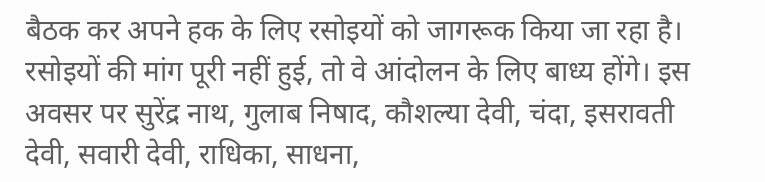बैठक कर अपने हक के लिए रसोइयों को जागरूक किया जा रहा है। रसोइयों की मांग पूरी नहीं हुई, तो वे आंदोलन के लिए बाध्य होंगे। इस अवसर पर सुरेंद्र नाथ, गुलाब निषाद, कौशल्या देवी, चंदा, इसरावती देवी, सवारी देवी, राधिका, साधना,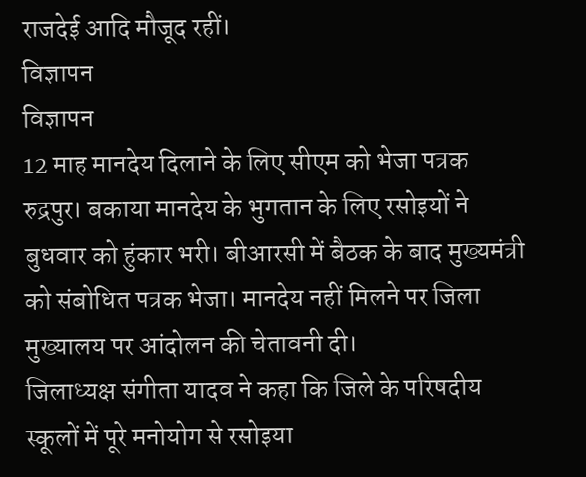राजदेई आदि मौजूद रहीं।
विज्ञापन
विज्ञापन
12 माह मानदेय दिलाने के लिए सीएम को भेजा पत्रक
रुद्रपुर। बकाया मानदेय के भुगतान के लिए रसोइयों ने बुधवार को हुंकार भरी। बीआरसी में बैठक के बाद मुख्यमंत्री को संबोधित पत्रक भेजा। मानदेय नहीं मिलने पर जिला मुख्यालय पर आंदोलन की चेतावनी दी।
जिलाध्यक्ष संगीता यादव ने कहा कि जिले के परिषदीय स्कूलों में पूरे मनोयोग से रसोइया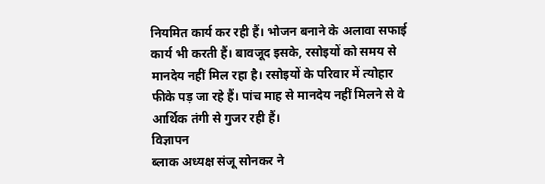नियमित कार्य कर रही हैं। भोजन बनाने के अलावा सफाई कार्य भी करती हैं। बावजूद इसके, रसोइयों को समय से मानदेय नहीं मिल रहा है। रसोइयों के परिवार में त्योहार फीके पड़ जा रहे हैं। पांच माह से मानदेय नहीं मिलने से वे आर्थिक तंगी से गुजर रही हैं।
विज्ञापन
ब्लाक अध्यक्ष संजू सोनकर ने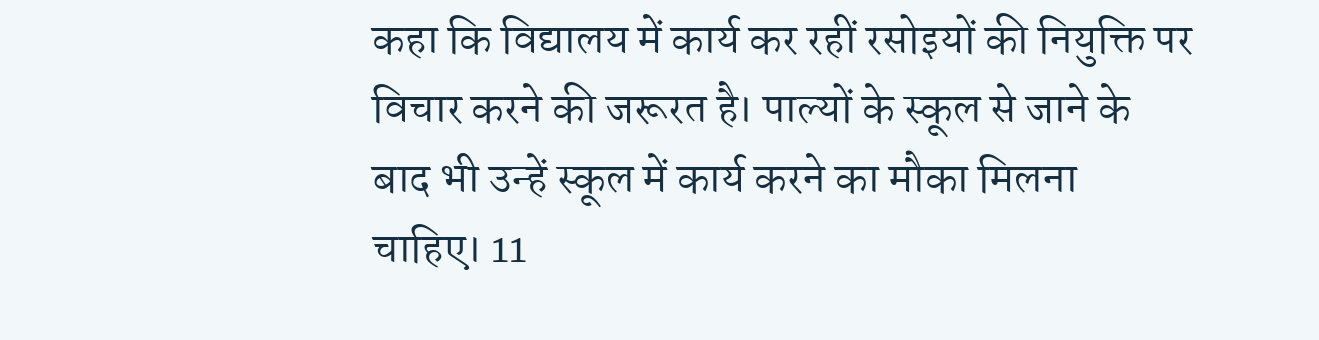कहा कि विद्यालय में कार्य कर रहीं रसोइयों की नियुक्ति पर विचार करने की जरूरत है। पाल्यों के स्कूल से जाने के बाद भी उन्हें स्कूल में कार्य करने का मौका मिलना चाहिए। 11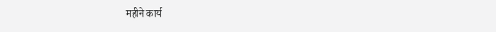महीने कार्य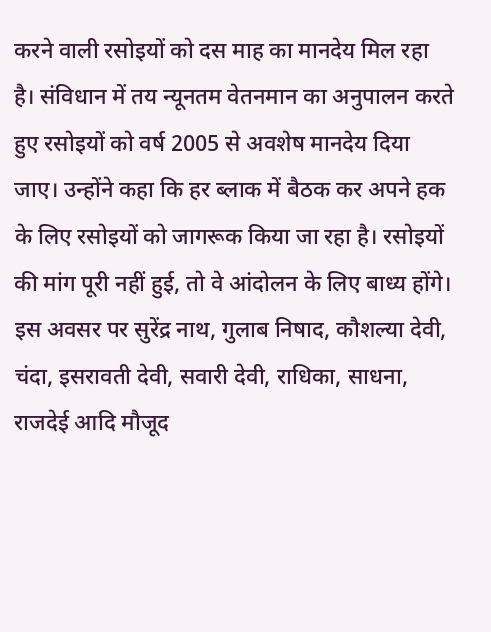करने वाली रसोइयों को दस माह का मानदेय मिल रहा है। संविधान में तय न्यूनतम वेतनमान का अनुपालन करते हुए रसोइयों को वर्ष 2005 से अवशेष मानदेय दिया जाए। उन्होंने कहा कि हर ब्लाक में बैठक कर अपने हक के लिए रसोइयों को जागरूक किया जा रहा है। रसोइयों की मांग पूरी नहीं हुई, तो वे आंदोलन के लिए बाध्य होंगे। इस अवसर पर सुरेंद्र नाथ, गुलाब निषाद, कौशल्या देवी, चंदा, इसरावती देवी, सवारी देवी, राधिका, साधना, राजदेई आदि मौजूद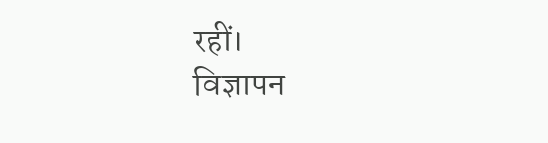रहीं।
विज्ञापन